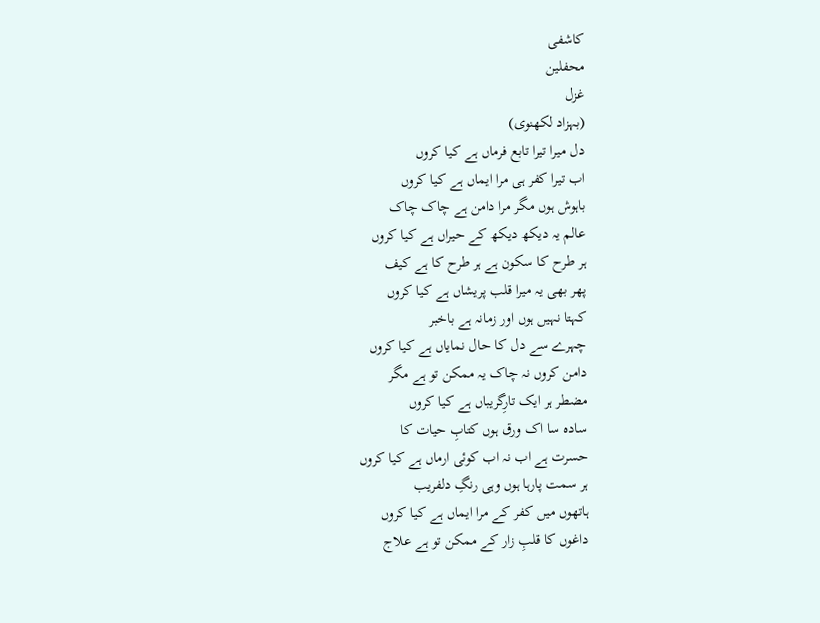کاشفی
محفلین
غزل
(بہزاد لکھنوی)
دل میرا تیرا تابع فرماں ہے کیا کروں
اب تیرا کفر ہی مرا ایماں ہے کیا کروں
باہوش ہوں مگر مرا دامن ہے چاک چاک
عالم یہ دیکھ دیکھ کے حیراں ہے کیا کروں
ہر طرح کا سکون ہے ہر طرح کا ہے کیف
پھر بھی یہ میرا قلب پریشاں ہے کیا کروں
کہتا نہیں ہوں اور زمانہ ہے باخبر
چہرے سے دل کا حال نمایاں ہے کیا کروں
دامن کروں نہ چاک یہ ممکن تو ہے مگر
مضطر ہر ایک تارِگریباں ہے کیا کروں
سادہ سا اک ورق ہوں کتابِ حیات کا
حسرت ہے اب نہ اب کوئی ارماں ہے کیا کروں
ہر سمت پارہا ہوں وہی رنگِ دلفریب
ہاتھوں میں کفر کے مرا ایماں ہے کیا کروں
داغوں کا قلبِ زار کے ممکن تو ہے علاج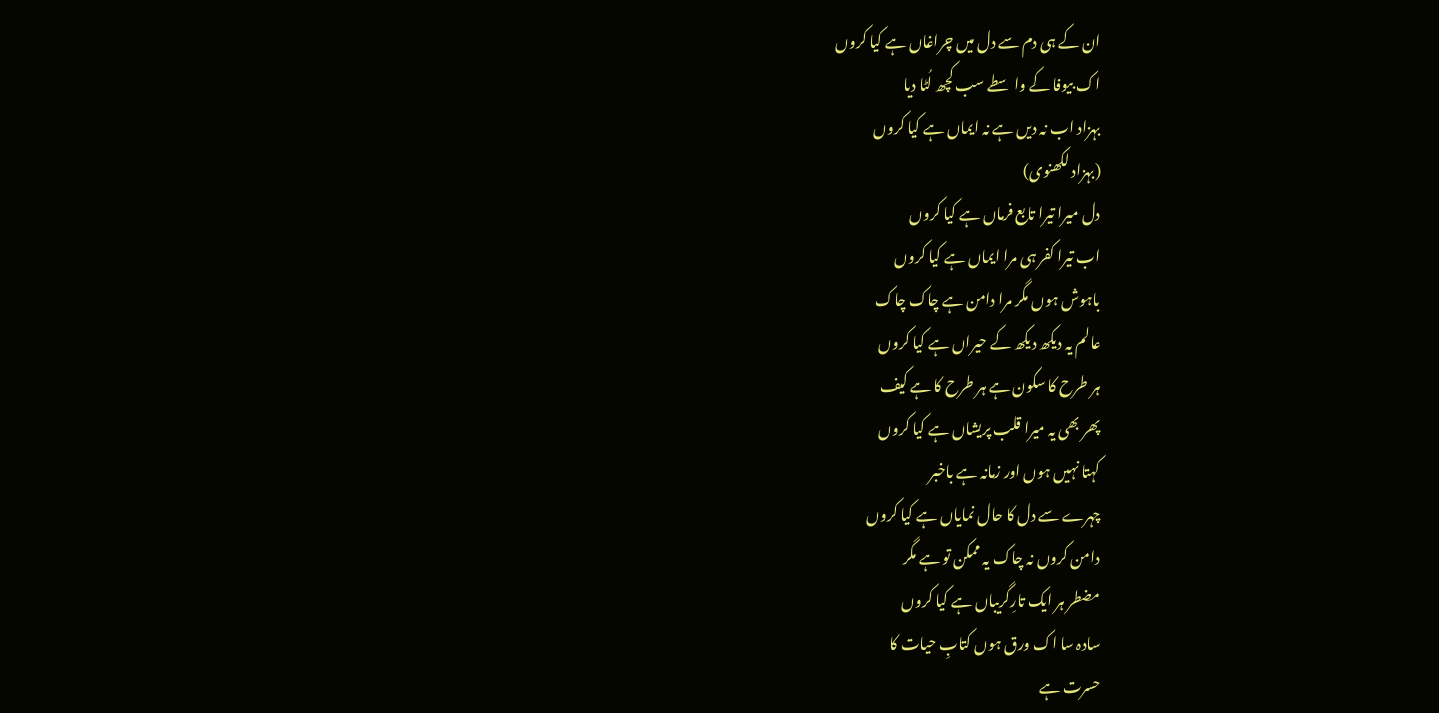ان کے ہی دم سے دل میں چراغاں ہے کیا کروں
اک بیوفا کے واسطے سب کچھ لُٹا دیا
بہزاد اب نہ دیں ہے نہ ایماں ہے کیا کروں
(بہزاد لکھنوی)
دل میرا تیرا تابع فرماں ہے کیا کروں
اب تیرا کفر ہی مرا ایماں ہے کیا کروں
باہوش ہوں مگر مرا دامن ہے چاک چاک
عالم یہ دیکھ دیکھ کے حیراں ہے کیا کروں
ہر طرح کا سکون ہے ہر طرح کا ہے کیف
پھر بھی یہ میرا قلب پریشاں ہے کیا کروں
کہتا نہیں ہوں اور زمانہ ہے باخبر
چہرے سے دل کا حال نمایاں ہے کیا کروں
دامن کروں نہ چاک یہ ممکن تو ہے مگر
مضطر ہر ایک تارِگریباں ہے کیا کروں
سادہ سا اک ورق ہوں کتابِ حیات کا
حسرت ہے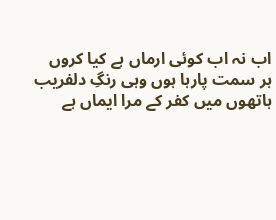اب نہ اب کوئی ارماں ہے کیا کروں
ہر سمت پارہا ہوں وہی رنگِ دلفریب
ہاتھوں میں کفر کے مرا ایماں ہے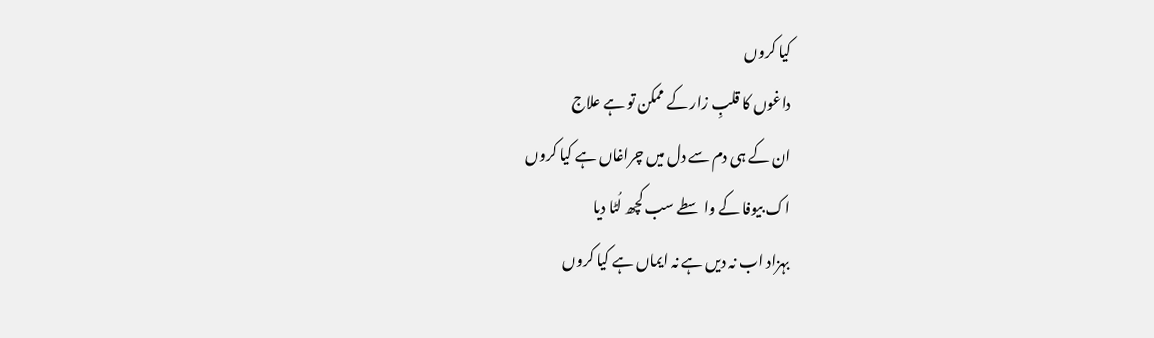کیا کروں
داغوں کا قلبِ زار کے ممکن تو ہے علاج
ان کے ہی دم سے دل میں چراغاں ہے کیا کروں
اک بیوفا کے واسطے سب کچھ لُٹا دیا
بہزاد اب نہ دیں ہے نہ ایماں ہے کیا کروں